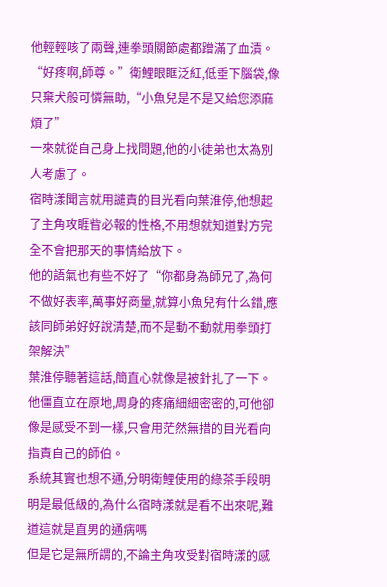他輕輕咳了兩聲,連拳頭關節處都蹭滿了血漬。
“好疼啊,師尊。”衛鯉眼眶泛紅,低垂下腦袋,像只棄犬般可憐無助,“小魚兒是不是又給您添麻煩了”
一來就從自己身上找問題,他的小徒弟也太為別人考慮了。
宿時漾聞言就用譴責的目光看向葉淮停,他想起了主角攻睚眥必報的性格,不用想就知道對方完全不會把那天的事情給放下。
他的語氣也有些不好了“你都身為師兄了,為何不做好表率,萬事好商量,就算小魚兒有什么錯,應該同師弟好好說清楚,而不是動不動就用拳頭打架解決”
葉淮停聽著這話,簡直心就像是被針扎了一下。
他僵直立在原地,周身的疼痛細細密密的,可他卻像是感受不到一樣,只會用茫然無措的目光看向指責自己的師伯。
系統其實也想不通,分明衛鯉使用的綠茶手段明明是最低級的,為什么宿時漾就是看不出來呢,難道這就是直男的通病嗎
但是它是無所謂的,不論主角攻受對宿時漾的感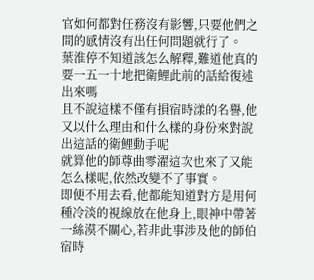官如何都對任務沒有影響,只要他們之間的感情沒有出任何問題就行了。
葉淮停不知道該怎么解釋,難道他真的要一五一十地把衛鯉此前的話給復述出來嗎
且不說這樣不僅有損宿時漾的名譽,他又以什么理由和什么樣的身份來對說出這話的衛鯉動手呢
就算他的師尊曲零濯這次也來了又能怎么樣呢,依然改變不了事實。
即便不用去看,他都能知道對方是用何種冷淡的視線放在他身上,眼神中帶著一絲漠不關心,若非此事涉及他的師伯宿時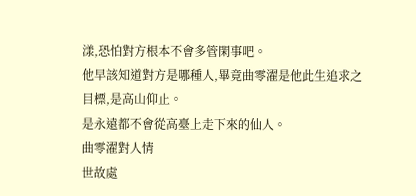漾,恐怕對方根本不會多管閑事吧。
他早該知道對方是哪種人,畢竟曲零濯是他此生追求之目標,是高山仰止。
是永遠都不會從高臺上走下來的仙人。
曲零濯對人情
世故處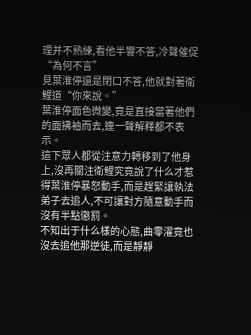理并不熟練,看他半響不答,冷聲催促“為何不言”
見葉淮停還是閉口不答,他就對著衛鯉道“你來說。”
葉淮停面色微變,竟是直接當著他們的面拂袖而去,連一聲解釋都不表示。
這下眾人都從注意力轉移到了他身上,沒再關注衛鯉究竟說了什么才惹得葉淮停暴怒動手,而是趕緊讓執法弟子去追人,不可讓對方隨意動手而沒有半點懲罰。
不知出于什么樣的心態,曲零濯竟也沒去追他那逆徒,而是靜靜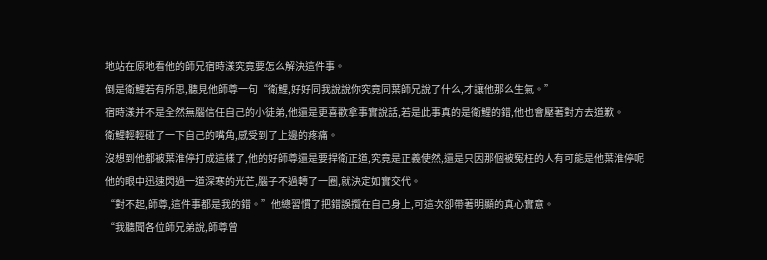地站在原地看他的師兄宿時漾究竟要怎么解決這件事。
倒是衛鯉若有所思,聽見他師尊一句“衛鯉,好好同我說說你究竟同葉師兄說了什么,才讓他那么生氣。”
宿時漾并不是全然無腦信任自己的小徒弟,他還是更喜歡拿事實說話,若是此事真的是衛鯉的錯,他也會壓著對方去道歉。
衛鯉輕輕碰了一下自己的嘴角,感受到了上邊的疼痛。
沒想到他都被葉淮停打成這樣了,他的好師尊還是要捍衛正道,究竟是正義使然,還是只因那個被冤枉的人有可能是他葉淮停呢
他的眼中迅速閃過一道深寒的光芒,腦子不過轉了一圈,就決定如實交代。
“對不起,師尊,這件事都是我的錯。”他總習慣了把錯誤攬在自己身上,可這次卻帶著明顯的真心實意。
“我聽聞各位師兄弟說,師尊曾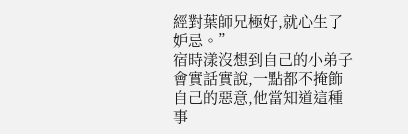經對葉師兄極好,就心生了妒忌。”
宿時漾沒想到自己的小弟子會實話實說,一點都不掩飾自己的惡意,他當知道這種事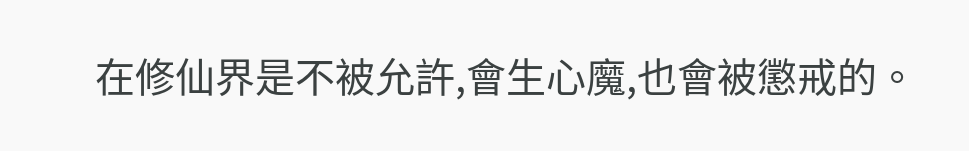在修仙界是不被允許,會生心魔,也會被懲戒的。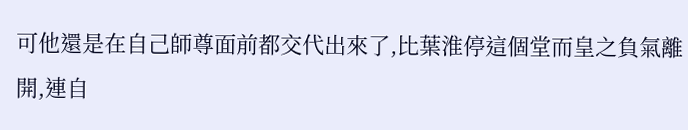可他還是在自己師尊面前都交代出來了,比葉淮停這個堂而皇之負氣離開,連自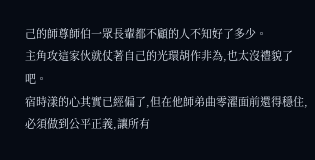己的師尊師伯一眾長輩都不顧的人不知好了多少。
主角攻這家伙就仗著自己的光環胡作非為,也太沒禮貌了吧。
宿時漾的心其實已經偏了,但在他師弟曲零濯面前還得穩住,必須做到公平正義,讓所有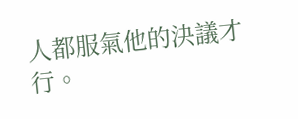人都服氣他的決議才行。